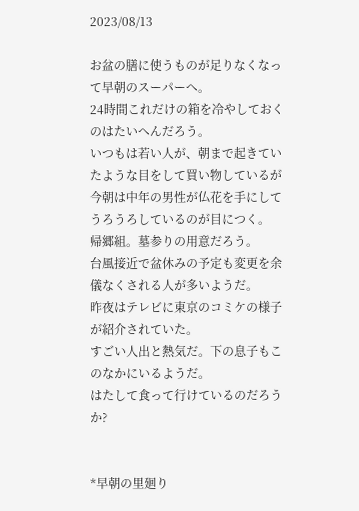2023/08/13

お盆の膳に使うものが足りなくなって早朝のスーパーへ。
24時間これだけの箱を冷やしておくのはたいへんだろう。
いつもは若い人が、朝まで起きていたような目をして買い物しているが
今朝は中年の男性が仏花を手にしてうろうろしているのが目につく。
帰郷組。墓参りの用意だろう。
台風接近で盆休みの予定も変更を余儀なくされる人が多いようだ。
昨夜はテレビに東京のコミケの様子が紹介されていた。
すごい人出と熱気だ。下の息子もこのなかにいるようだ。
はたして食って行けているのだろうか?


*早朝の里廻り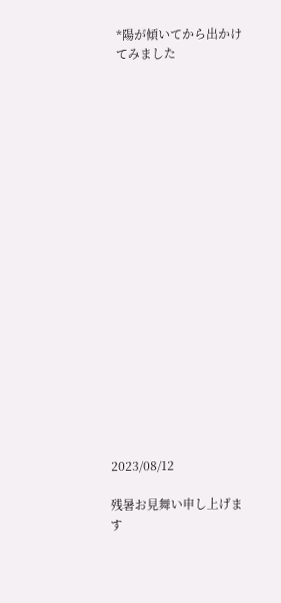*陽が傾いてから出かけてみました




















2023/08/12

残暑お見舞い申し上げます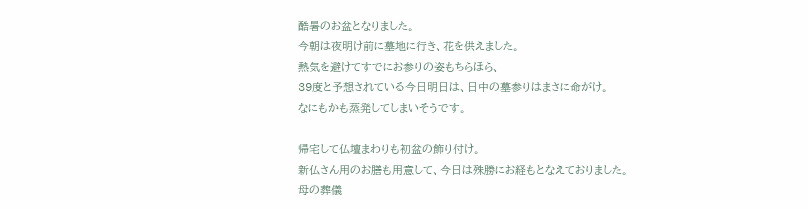酷暑のお盆となりました。
今朝は夜明け前に墓地に行き、花を供えました。
熱気を避けてすでにお参りの姿もちらほら、
39度と予想されている今日明日は、日中の墓参りはまさに命がけ。
なにもかも蒸発してしまいそうです。

帰宅して仏壇まわりも初盆の飾り付け。
新仏さん用のお膳も用意して、今日は殊勝にお経もとなえておりました。
母の葬儀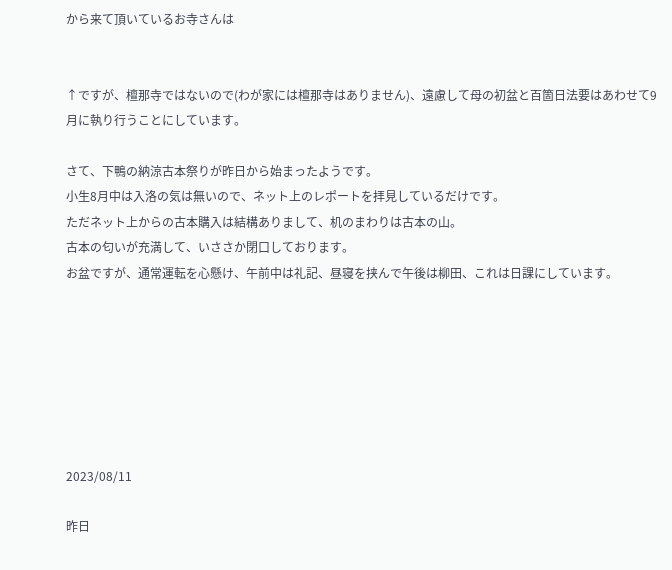から来て頂いているお寺さんは


↑ですが、檀那寺ではないので(わが家には檀那寺はありません)、遠慮して母の初盆と百箇日法要はあわせて9月に執り行うことにしています。

さて、下鴨の納涼古本祭りが昨日から始まったようです。
小生8月中は入洛の気は無いので、ネット上のレポートを拝見しているだけです。
ただネット上からの古本購入は結構ありまして、机のまわりは古本の山。
古本の匂いが充満して、いささか閉口しております。
お盆ですが、通常運転を心懸け、午前中は礼記、昼寝を挟んで午後は柳田、これは日課にしています。







2023/08/11

昨日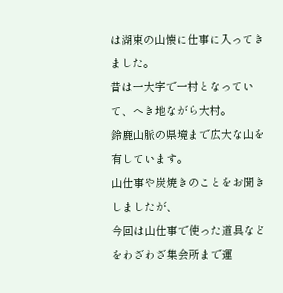は湖東の山懐に仕事に入ってきました。
昔は一大字で一村となっていて、へき地ながら大村。
鈴鹿山脈の県境まで広大な山を有しています。
山仕事や炭焼きのことをお聞きしましたが、
今回は山仕事で使った道具などをわざわざ集会所まで運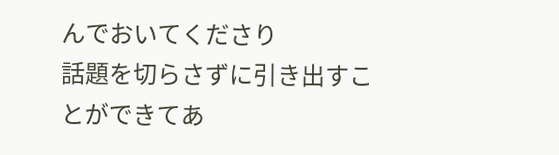んでおいてくださり
話題を切らさずに引き出すことができてあ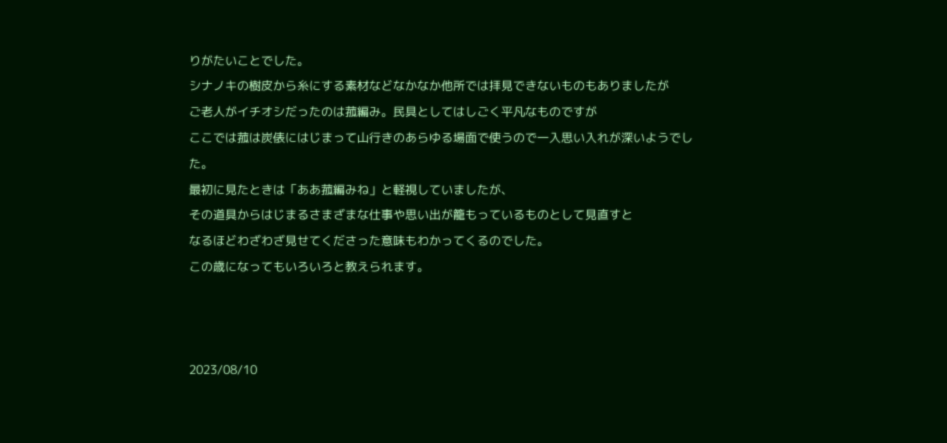りがたいことでした。
シナノキの樹皮から糸にする素材などなかなか他所では拝見できないものもありましたが
ご老人がイチオシだったのは菰編み。民具としてはしごく平凡なものですが
ここでは菰は炭俵にはじまって山行きのあらゆる場面で使うので一入思い入れが深いようでした。
最初に見たときは「ああ菰編みね」と軽視していましたが、
その道具からはじまるさまざまな仕事や思い出が籠もっているものとして見直すと
なるほどわざわざ見せてくださった意味もわかってくるのでした。
この歳になってもいろいろと教えられます。



2023/08/10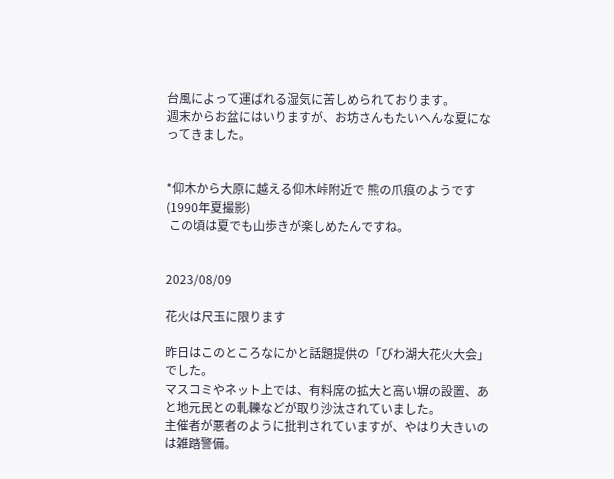台風によって運ばれる湿気に苦しめられております。
週末からお盆にはいりますが、お坊さんもたいへんな夏になってきました。


*仰木から大原に越える仰木峠附近で 熊の爪痕のようです(1990年夏撮影)
 この頃は夏でも山歩きが楽しめたんですね。


2023/08/09

花火は尺玉に限ります

昨日はこのところなにかと話題提供の「びわ湖大花火大会」でした。
マスコミやネット上では、有料席の拡大と高い塀の設置、あと地元民との軋轢などが取り沙汰されていました。
主催者が悪者のように批判されていますが、やはり大きいのは雑踏警備。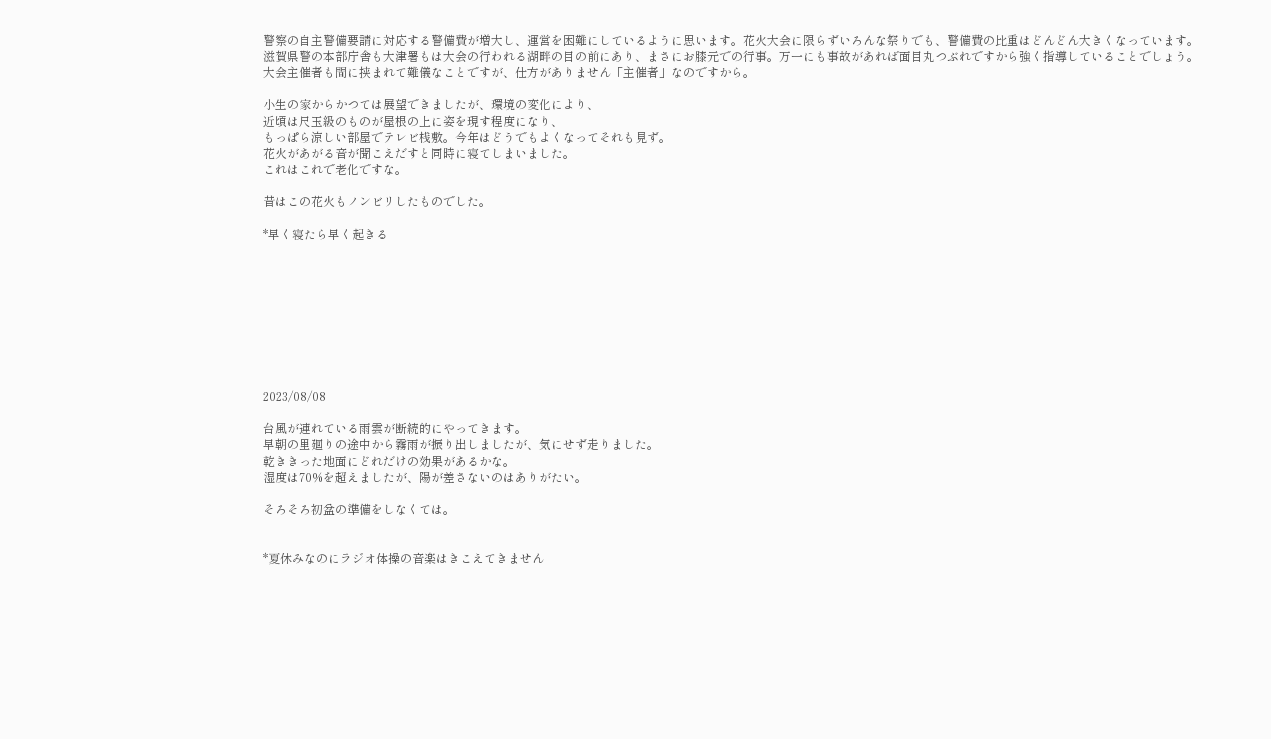警察の自主警備要請に対応する警備費が増大し、運営を困難にしているように思います。花火大会に限らずいろんな祭りでも、警備費の比重はどんどん大きくなっています。
滋賀県警の本部庁舎も大津署もは大会の行われる湖畔の目の前にあり、まさにお膝元での行事。万一にも事故があれば面目丸つぶれですから強く指導していることでしょう。
大会主催者も間に挟まれて難儀なことですが、仕方がありません「主催者」なのですから。

小生の家からかつては展望できましたが、環境の変化により、
近頃は尺玉級のものが屋根の上に姿を現す程度になり、
もっぱら涼しい部屋でテレビ桟敷。今年はどうでもよくなってそれも見ず。
花火があがる音が聞こえだすと同時に寝てしまいました。
これはこれで老化ですな。

昔はこの花火もノンビリしたものでした。

*早く寝たら早く起きる









2023/08/08

台風が連れている雨雲が断続的にやってきます。
早朝の里廻りの途中から霧雨が振り出しましたが、気にせず走りました。
乾ききった地面にどれだけの効果があるかな。
湿度は70%を超えましたが、陽が差さないのはありがたい。

そろそろ初盆の準備をしなくては。


*夏休みなのにラジオ体操の音楽はきこえてきません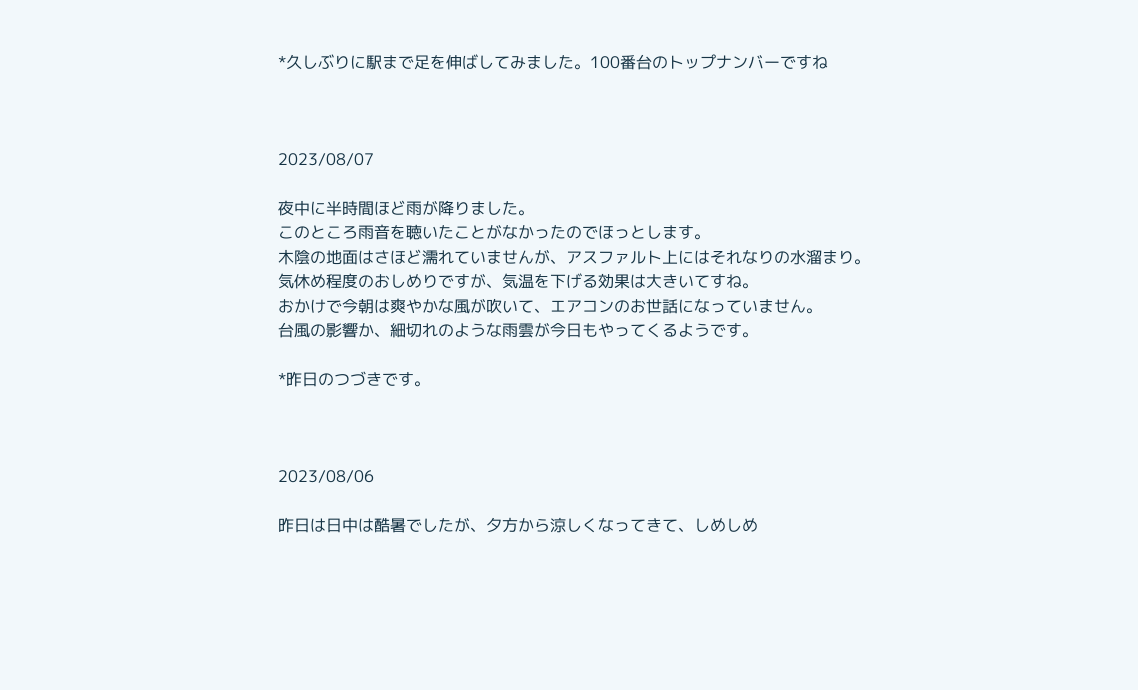*久しぶりに駅まで足を伸ばしてみました。100番台のトップナンバーですね



2023/08/07

夜中に半時間ほど雨が降りました。
このところ雨音を聴いたことがなかったのでほっとします。
木陰の地面はさほど濡れていませんが、アスファルト上にはそれなりの水溜まり。
気休め程度のおしめりですが、気温を下げる効果は大きいてすね。
おかけで今朝は爽やかな風が吹いて、エアコンのお世話になっていません。
台風の影響か、細切れのような雨雲が今日もやってくるようです。

*昨日のつづきです。



2023/08/06

昨日は日中は酷暑でしたが、夕方から涼しくなってきて、しめしめ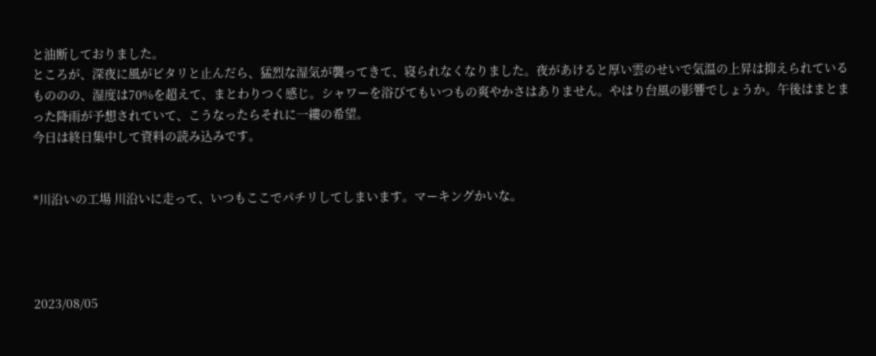と油断しておりました。
ところが、深夜に風がピタリと止んだら、猛烈な湿気が襲ってきて、寝られなくなりました。夜があけると厚い雲のせいで気温の上昇は抑えられているもののの、湿度は70%を超えて、まとわりつく感じ。シャワーを浴びてもいつもの爽やかさはありません。やはり台風の影響でしょうか。午後はまとまった降雨が予想されていて、こうなったらそれに一縷の希望。
今日は終日集中して資料の読み込みです。


*川沿いの工場 川沿いに走って、いつもここでパチリしてしまいます。マーキングかいな。




2023/08/05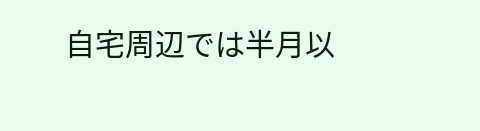自宅周辺では半月以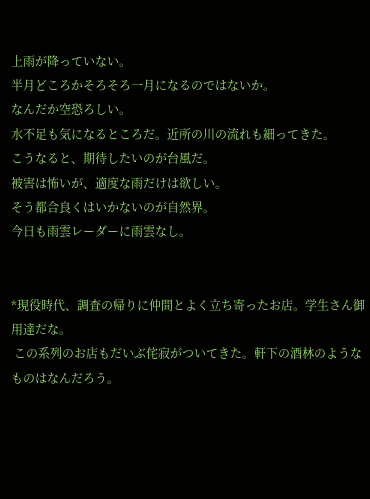上雨が降っていない。
半月どころかそろそろ一月になるのではないか。
なんだか空恐ろしい。
水不足も気になるところだ。近所の川の流れも細ってきた。
こうなると、期待したいのが台風だ。
被害は怖いが、適度な雨だけは欲しい。
そう都合良くはいかないのが自然界。
今日も雨雲レーダーに雨雲なし。


*現役時代、調査の帰りに仲間とよく立ち寄ったお店。学生さん御用達だな。
 この系列のお店もだいぶ侘寂がついてきた。軒下の酒林のようなものはなんだろう。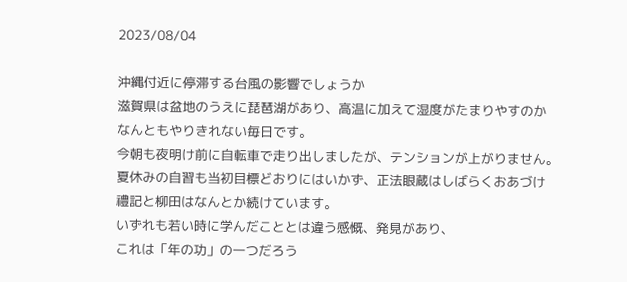2023/08/04

沖縄付近に停滞する台風の影響でしょうか
滋賀県は盆地のうえに琵琶湖があり、高温に加えて湿度がたまりやすのか
なんともやりきれない毎日です。
今朝も夜明け前に自転車で走り出しましたが、テンションが上がりません。
夏休みの自習も当初目標どおりにはいかず、正法眼蔵はしばらくおあづけ
禮記と柳田はなんとか続けています。
いずれも若い時に学んだこととは違う感慨、発見があり、
これは「年の功」の一つだろう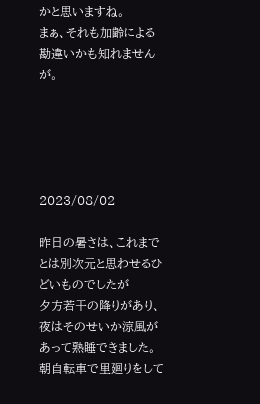かと思いますね。
まぁ、それも加齢による勘違いかも知れませんが。





2023/08/02

昨日の暑さは、これまでとは別次元と思わせるひどいものでしたが
夕方若干の降りがあり、夜はそのせいか涼風があって熟睡できました。
朝自転車で里廻りをして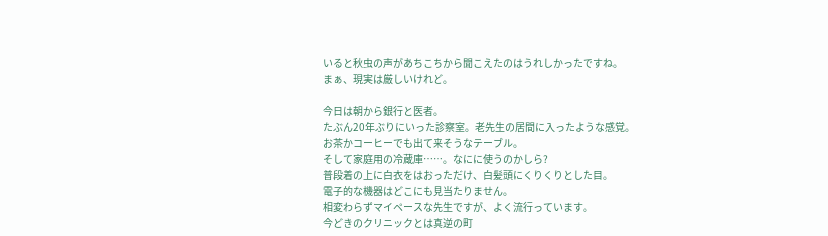いると秋虫の声があちこちから聞こえたのはうれしかったですね。
まぁ、現実は厳しいけれど。

今日は朝から銀行と医者。
たぶん20年ぶりにいった診察室。老先生の居間に入ったような感覚。
お茶かコーヒーでも出て来そうなテーブル。
そして家庭用の冷蔵庫……。なにに使うのかしら?
普段着の上に白衣をはおっただけ、白髪頭にくりくりとした目。
電子的な機器はどこにも見当たりません。
相変わらずマイペースな先生ですが、よく流行っています。
今どきのクリニックとは真逆の町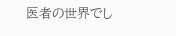医者の世界でし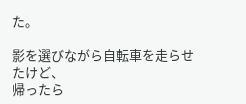た。

影を選びながら自転車を走らせたけど、
帰ったら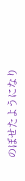のぼせたようになり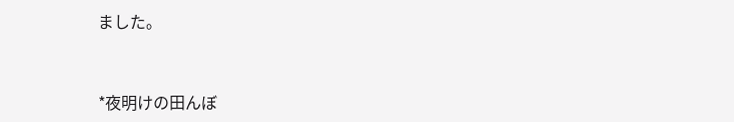ました。


*夜明けの田んぼ